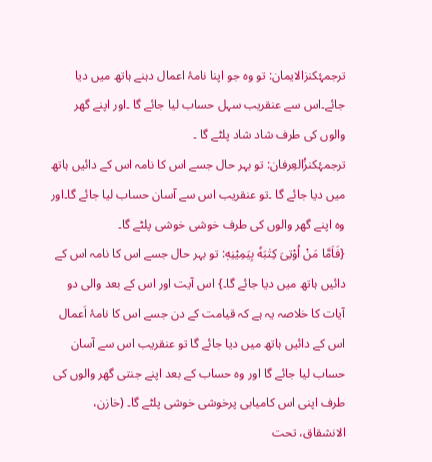ترجمۂکنزالایمان: تو وہ جو اپنا نامۂ اعمال دہنے ہاتھ میں دیا جائے۔اس سے عنقریب سہل حساب لیا جائے گا ۔اور اپنے گھر والوں کی طرف شاد شاد پلٹے گا ۔
ترجمۂکنزُالعِرفان: تو بہر حال جسے اس کا نامہ اس کے دائیں ہاتھ میں دیا جائے گا ۔تو عنقریب اس سے آسان حساب لیا جائے گا۔اور وہ اپنے گھر والوں کی طرف خوشی خوشی پلٹے گا۔
{فَاَمَّا مَنْ اُوْتِیَ كِتٰبَهٗ بِیَمِیْنِهٖ: تو بہر حال جسے اس کا نامہ اس کے دائیں ہاتھ میں دیا جائے گا۔} اس آیت اور اس کے بعد والی دو آیات کا خلاصہ یہ ہے کہ قیامت کے دن جسے اس کا نامۂ اَعمال اس کے دائیں ہاتھ میں دیا جائے گا تو عنقریب اس سے آسان حساب لیا جائے گا اور وہ حساب کے بعد اپنے جنتی گھر والوں کی طرف اپنی اس کامیابی پرخوشی خوشی پلٹے گا۔ (خازن، الانشقاق، تحت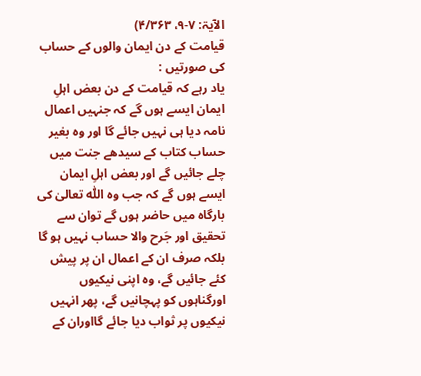الآیۃ: ۷-۹، ۴/۳۶۳)
قیامت کے دن ایمان والوں کے حساب کی صورتیں :
یاد رہے کہ قیامت کے دن بعض اہلِ ایمان ایسے ہوں گے کہ جنہیں اعمال نامہ دیا ہی نہیں جائے گا اور وہ بغیر حساب کتاب کے سیدھے جنت میں چلے جائیں گے اور بعض اہلِ ایمان ایسے ہوں گے کہ جب وہ اللّٰہ تعالیٰ کی بارگاہ میں حاضر ہوں گے توان سے تحقیق اور جَرح والا حساب نہیں ہو گا بلکہ صرف ان کے اعمال ان پر پیش کئے جائیں گے، وہ اپنی نیکیوں اورگناہوں کو پہچانیں گے، پھر انہیں نیکیوں پر ثواب دیا جائے گااوران کے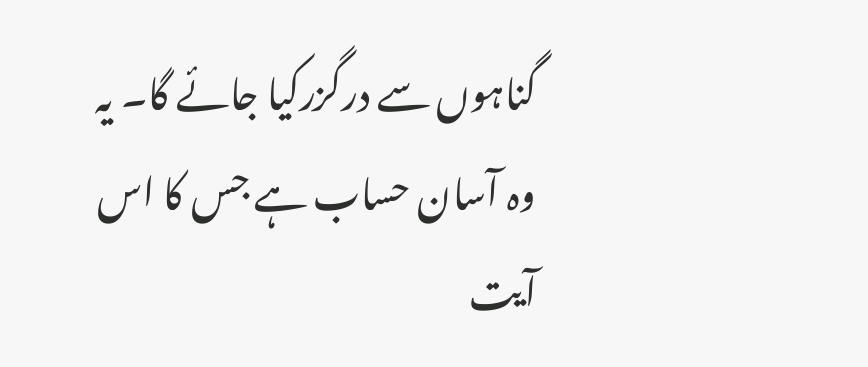گناہوں سے درگزرکیا جائے گا۔ یہ وہ آسان حساب ہے جس کا اس آیت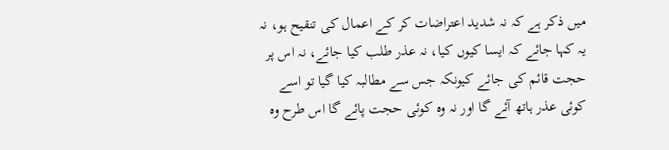میں ذکر ہے کہ نہ شدید اعتراضات کر کے اعمال کی تنقیح ہو، نہ یہ کہا جائے کہ ایسا کیوں کیا، نہ عذر طلب کیا جائے، نہ اس پر حجت قائم کی جائے کیونکہ جس سے مطالبہ کیا گیا تو اسے کوئی عذر ہاتھ آئے گا اور نہ وہ کوئی حجت پائے گا اس طرح وہ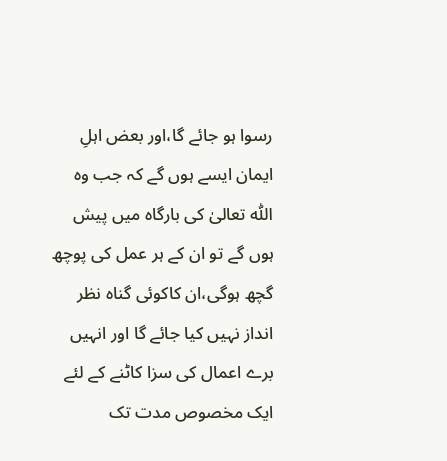رسوا ہو جائے گا،اور بعض اہلِ ایمان ایسے ہوں گے کہ جب وہ اللّٰہ تعالیٰ کی بارگاہ میں پیش ہوں گے تو ان کے ہر عمل کی پوچھ گچھ ہوگی،ان کاکوئی گناہ نظر انداز نہیں کیا جائے گا اور انہیں برے اعمال کی سزا کاٹنے کے لئے ایک مخصوص مدت تک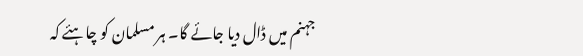جہنم میں ڈال دیا جائے گا۔ ہر مسلمان کو چاہئے کہ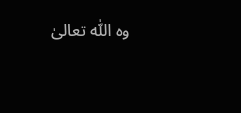وہ اللّٰہ تعالیٰ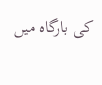کی بارگاہ میں